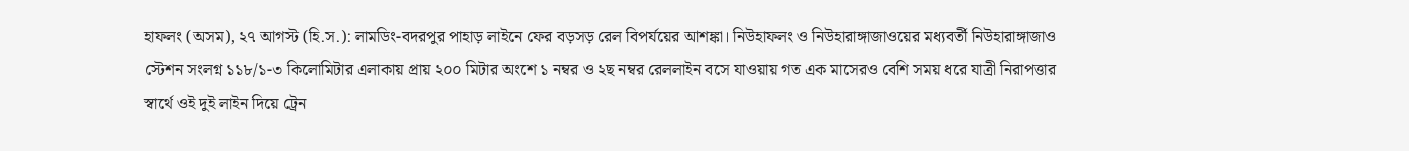হাফলং (অসম), ২৭ আগস্ট (হি.স.): লামডিং-বদরপুর পাহাড় লাইনে ফের বড়সড় রেল বিপর্যয়ের আশঙ্কা। নিউহাফলং ও নিউহারাঙ্গাজাওয়ের মধ্যবর্তী নিউহারাঙ্গাজাও স্টেশন সংলগ্ন ১১৮/১-৩ কিলোমিটার এলাকায় প্রায় ২০০ মিটার অংশে ১ নম্বর ও ২ছ নম্বর রেললাইন বসে যাওয়ায় গত এক মাসেরও বেশি সময় ধরে যাত্রী নিরাপত্তার স্বার্থে ওই দুই লাইন দিয়ে ট্রেন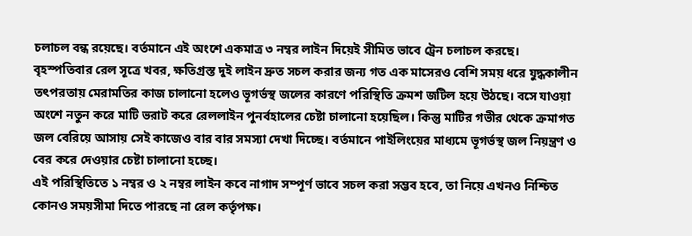চলাচল বন্ধ রয়েছে। বর্তমানে এই অংশে একমাত্র ৩ নম্বর লাইন দিয়েই সীমিত ভাবে ট্রেন চলাচল করছে।
বৃহস্পতিবার রেল সূত্রে খবর, ক্ষতিগ্রস্ত দুই লাইন দ্রুত সচল করার জন্য গত এক মাসেরও বেশি সময় ধরে যুদ্ধকালীন তৎপরতায় মেরামতির কাজ চালানো হলেও ভূগর্ভস্থ জলের কারণে পরিস্থিতি ক্রমশ জটিল হয়ে উঠছে। বসে যাওয়া অংশে নতুন করে মাটি ভরাট করে রেললাইন পুনর্বহালের চেষ্টা চালানো হয়েছিল। কিন্তু মাটির গভীর থেকে ক্রমাগত জল বেরিয়ে আসায় সেই কাজেও বার বার সমস্যা দেখা দিচ্ছে। বর্তমানে পাইলিংয়ের মাধ্যমে ভূগর্ভস্থ জল নিয়ন্ত্রণ ও বের করে দেওয়ার চেষ্টা চালানো হচ্ছে।
এই পরিস্থিতিতে ১ নম্বর ও ২ নম্বর লাইন কবে নাগাদ সম্পূর্ণ ভাবে সচল করা সম্ভব হবে, তা নিয়ে এখনও নিশ্চিত কোনও সময়সীমা দিতে পারছে না রেল কর্তৃপক্ষ।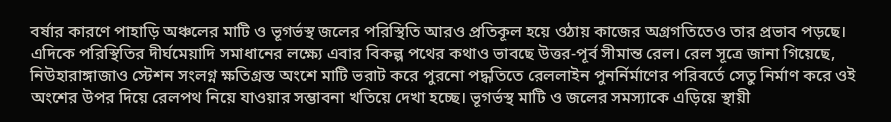বর্ষার কারণে পাহাড়ি অঞ্চলের মাটি ও ভূগর্ভস্থ জলের পরিস্থিতি আরও প্রতিকূল হয়ে ওঠায় কাজের অগ্রগতিতেও তার প্রভাব পড়ছে।
এদিকে পরিস্থিতির দীর্ঘমেয়াদি সমাধানের লক্ষ্যে এবার বিকল্প পথের কথাও ভাবছে উত্তর-পূর্ব সীমান্ত রেল। রেল সূত্রে জানা গিয়েছে, নিউহারাঙ্গাজাও স্টেশন সংলগ্ন ক্ষতিগ্রস্ত অংশে মাটি ভরাট করে পুরনো পদ্ধতিতে রেললাইন পুনর্নির্মাণের পরিবর্তে সেতু নির্মাণ করে ওই অংশের উপর দিয়ে রেলপথ নিয়ে যাওয়ার সম্ভাবনা খতিয়ে দেখা হচ্ছে। ভূগর্ভস্থ মাটি ও জলের সমস্যাকে এড়িয়ে স্থায়ী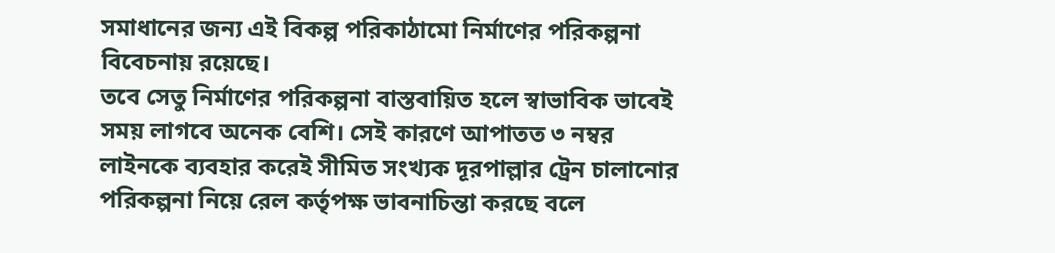সমাধানের জন্য এই বিকল্প পরিকাঠামো নির্মাণের পরিকল্পনা বিবেচনায় রয়েছে।
তবে সেতু নির্মাণের পরিকল্পনা বাস্তবায়িত হলে স্বাভাবিক ভাবেই সময় লাগবে অনেক বেশি। সেই কারণে আপাতত ৩ নম্বর লাইনকে ব্যবহার করেই সীমিত সংখ্যক দূরপাল্লার ট্রেন চালানোর পরিকল্পনা নিয়ে রেল কর্তৃপক্ষ ভাবনাচিন্তা করছে বলে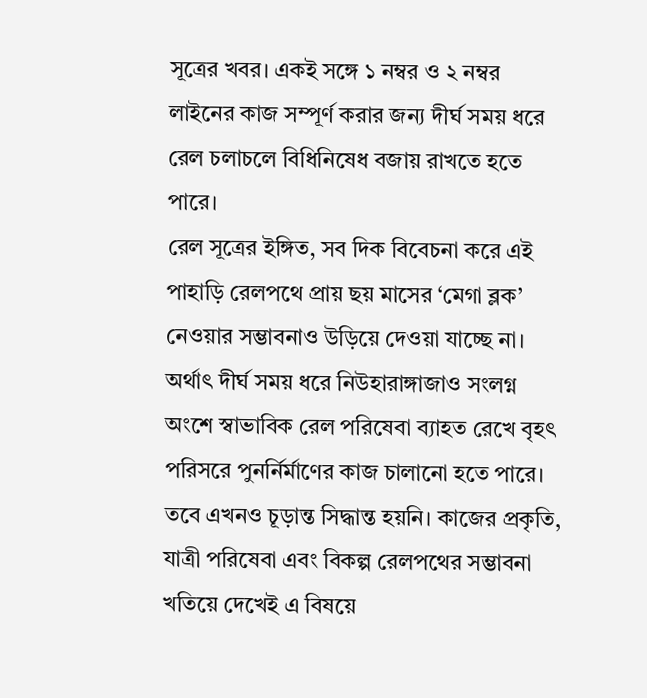সূত্রের খবর। একই সঙ্গে ১ নম্বর ও ২ নম্বর লাইনের কাজ সম্পূর্ণ করার জন্য দীর্ঘ সময় ধরে রেল চলাচলে বিধিনিষেধ বজায় রাখতে হতে পারে।
রেল সূত্রের ইঙ্গিত, সব দিক বিবেচনা করে এই পাহাড়ি রেলপথে প্রায় ছয় মাসের ‘মেগা ব্লক’ নেওয়ার সম্ভাবনাও উড়িয়ে দেওয়া যাচ্ছে না। অর্থাৎ দীর্ঘ সময় ধরে নিউহারাঙ্গাজাও সংলগ্ন অংশে স্বাভাবিক রেল পরিষেবা ব্যাহত রেখে বৃহৎ পরিসরে পুনর্নির্মাণের কাজ চালানো হতে পারে। তবে এখনও চূড়ান্ত সিদ্ধান্ত হয়নি। কাজের প্রকৃতি, যাত্রী পরিষেবা এবং বিকল্প রেলপথের সম্ভাবনা খতিয়ে দেখেই এ বিষয়ে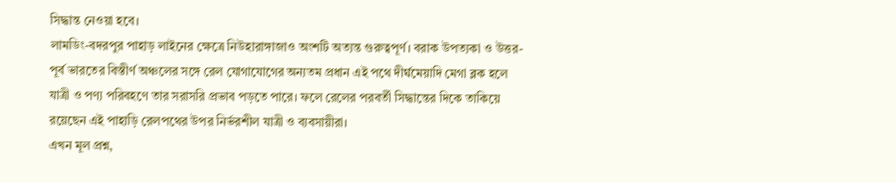সিদ্ধান্ত নেওয়া হবে।
লামডিং-বদরপুর পাহাড় লাইনের ক্ষেত্রে নিউহারাঙ্গাজাও অংশটি অত্যন্ত গুরুত্বপূর্ণ। বরাক উপত্যকা ও উত্তর-পূর্ব ভারতের বিস্তীর্ণ অঞ্চলের সঙ্গে রেল যোগাযোগের অন্যতম প্রধান এই পথে দীর্ঘমেয়াদি মেগা ব্লক হলে যাত্রী ও পণ্য পরিবহণে তার সরাসরি প্রভাব পড়তে পারে। ফলে রেলের পরবর্তী সিদ্ধান্তের দিকে তাকিয়ে রয়েছেন এই পাহাড়ি রেলপথের উপর নির্ভরশীল যাত্রী ও ব্যবসায়ীরা।
এখন মূল প্রশ্ন,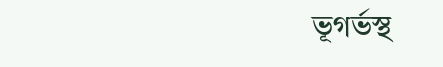ভূগর্ভস্থ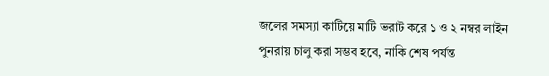জলের সমস্যা কাটিয়ে মাটি ভরাট করে ১ ও ২ নম্বর লাইন পুনরায় চালু করা সম্ভব হবে, নাকি শেষ পর্যন্ত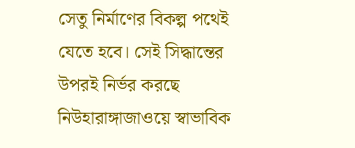সেতু নির্মাণের বিকল্প পথেই যেতে হবে। সেই সিদ্ধান্তের উপরই নির্ভর করছে নিউহারাঙ্গাজাওয়ে স্বাভাবিক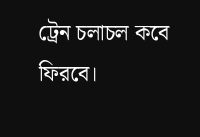ট্রেন চলাচল কবে ফিরবে।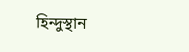হিন্দুস্থান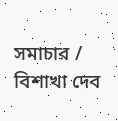সমাচার / বিশাখা দেব